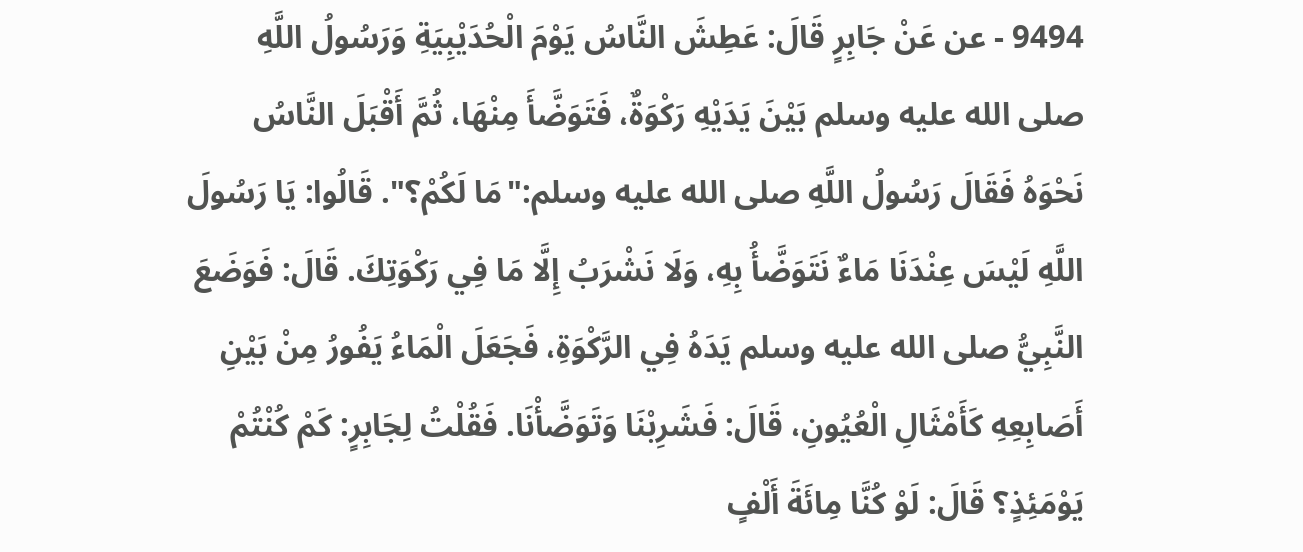9494 - عن عَنْ جَابِرٍ قَالَ: عَطِشَ النَّاسُ يَوْمَ الْحُدَيْبِيَةِ وَرَسُولُ اللَّهِ صلى الله عليه وسلم بَيْنَ يَدَيْهِ رَكْوَةٌ، فَتَوَضَّأَ مِنْهَا، ثُمَّ أَقْبَلَ النَّاسُ نَحْوَهُ فَقَالَ رَسُولُ اللَّهِ صلى الله عليه وسلم:"مَا لَكُمْ؟". قَالُوا: يَا رَسُولَ اللَّهِ لَيْسَ عِنْدَنَا مَاءٌ نَتَوَضَّأُ بِهِ، وَلَا نَشْرَبُ إِلَّا مَا فِي رَكْوَتِكَ. قَالَ: فَوَضَعَ النَّبِيُّ صلى الله عليه وسلم يَدَهُ فِي الرَّكْوَةِ، فَجَعَلَ الْمَاءُ يَفُورُ مِنْ بَيْنِ أَصَابِعِهِ كَأَمْثَالِ الْعُيُونِ، قَالَ: فَشَرِبْنَا وَتَوَضَّأْنَا. فَقُلْتُ لِجَابِرٍ: كَمْ كُنْتُمْ يَوْمَئِذٍ؟ قَالَ: لَوْ كُنَّا مِائَةَ أَلْفٍ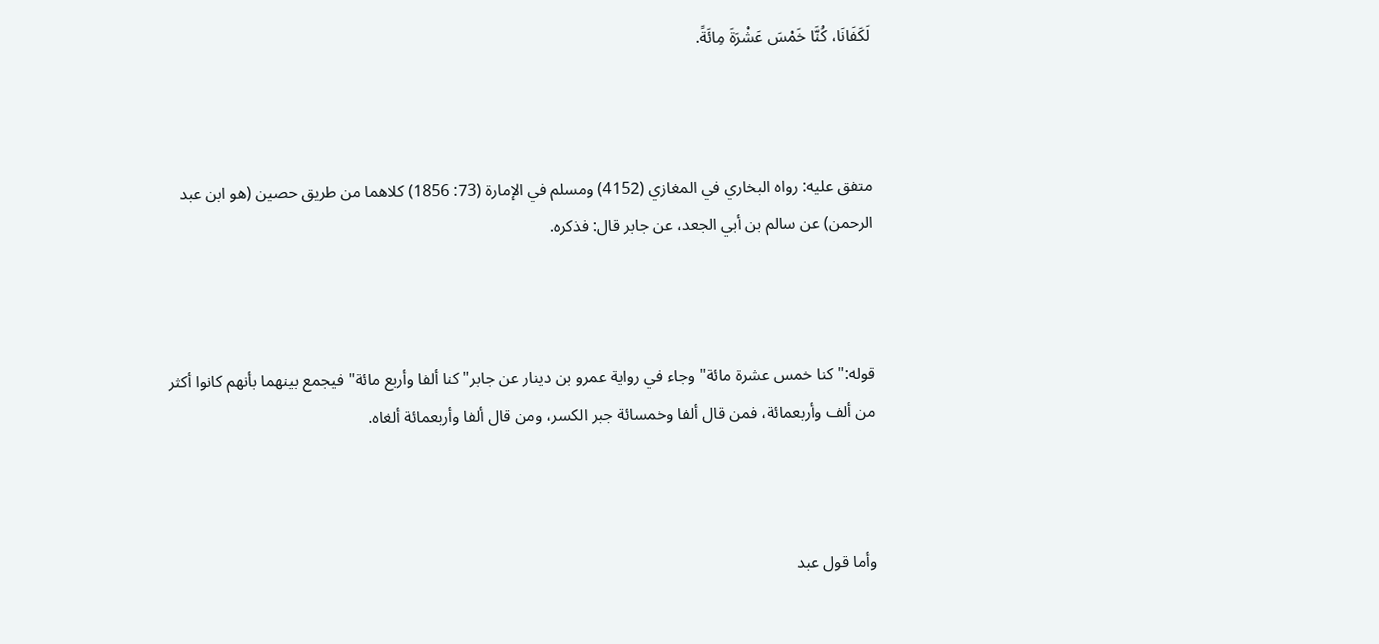لَكَفَانَا، كُنَّا خَمْسَ عَشْرَةَ مِائَةً.



متفق عليه: رواه البخاري في المغازي (4152) ومسلم في الإمارة (73: 1856) كلاهما من طريق حصين (هو ابن عبد الرحمن) عن سالم بن أبي الجعد، عن جابر قال: فذكره.



قوله:"كنا خمس عشرة مائة" وجاء في رواية عمرو بن دينار عن جابر"كنا ألفا وأربع مائة" فيجمع بينهما بأنهم كانوا أكثر من ألف وأربعمائة، فمن قال ألفا وخمسائة جبر الكسر، ومن قال ألفا وأربعمائة ألغاه.



وأما قول عبد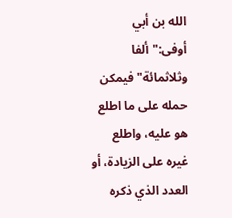الله بن أبي أوفى:"ألفا وثلاثمائة" فيمكن حمله على ما اطلع هو عليه، واطلع غيره على الزيادة، أو العدد الذي ذكره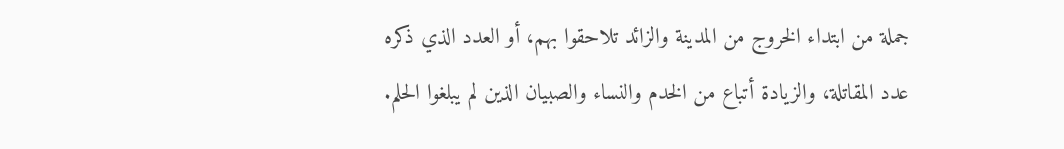جملة من ابتداء الخروج من المدينة والزائد تلاحقوا بهم، أو العدد الذي ذكره عدد المقاتلة، والزيادة أتباع من الخدم والنساء والصبيان الذين لم يبلغوا الحلم.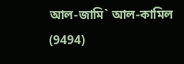আল-জামি` আল-কামিল (9494)